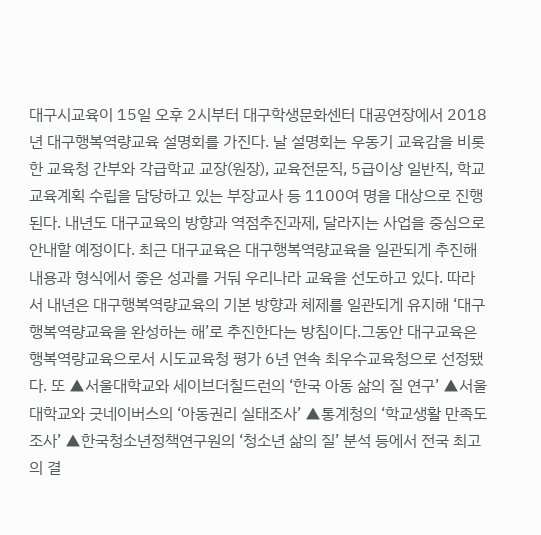대구시교육이 15일 오후 2시부터 대구학생문화센터 대공연장에서 2018년 대구행복역량교육 설명회를 가진다. 날 설명회는 우동기 교육감을 비롯한 교육청 간부와 각급학교 교장(원장), 교육전문직, 5급이상 일반직, 학교 교육계획 수립을 담당하고 있는 부장교사 등 1100여 명을 대상으로 진행된다. 내년도 대구교육의 방향과 역점추진과제, 달라지는 사업을 중심으로 안내할 예정이다. 최근 대구교육은 대구행복역량교육을 일관되게 추진해 내용과 형식에서 좋은 성과를 거둬 우리나라 교육을 선도하고 있다. 따라서 내년은 대구행복역량교육의 기본 방향과 체제를 일관되게 유지해 ‘대구행복역량교육을 완성하는 해’로 추진한다는 방침이다.그동안 대구교육은 행복역량교육으로서 시도교육청 평가 6년 연속 최우수교육청으로 선정됐다. 또 ▲서울대학교와 세이브더칠드런의 ‘한국 아동 삶의 질 연구’ ▲서울대학교와 굿네이버스의 ‘아동권리 실태조사’ ▲통계청의 ‘학교생활 만족도 조사’ ▲한국청소년정책연구원의 ‘청소년 삶의 질’ 분석 등에서 전국 최고의 결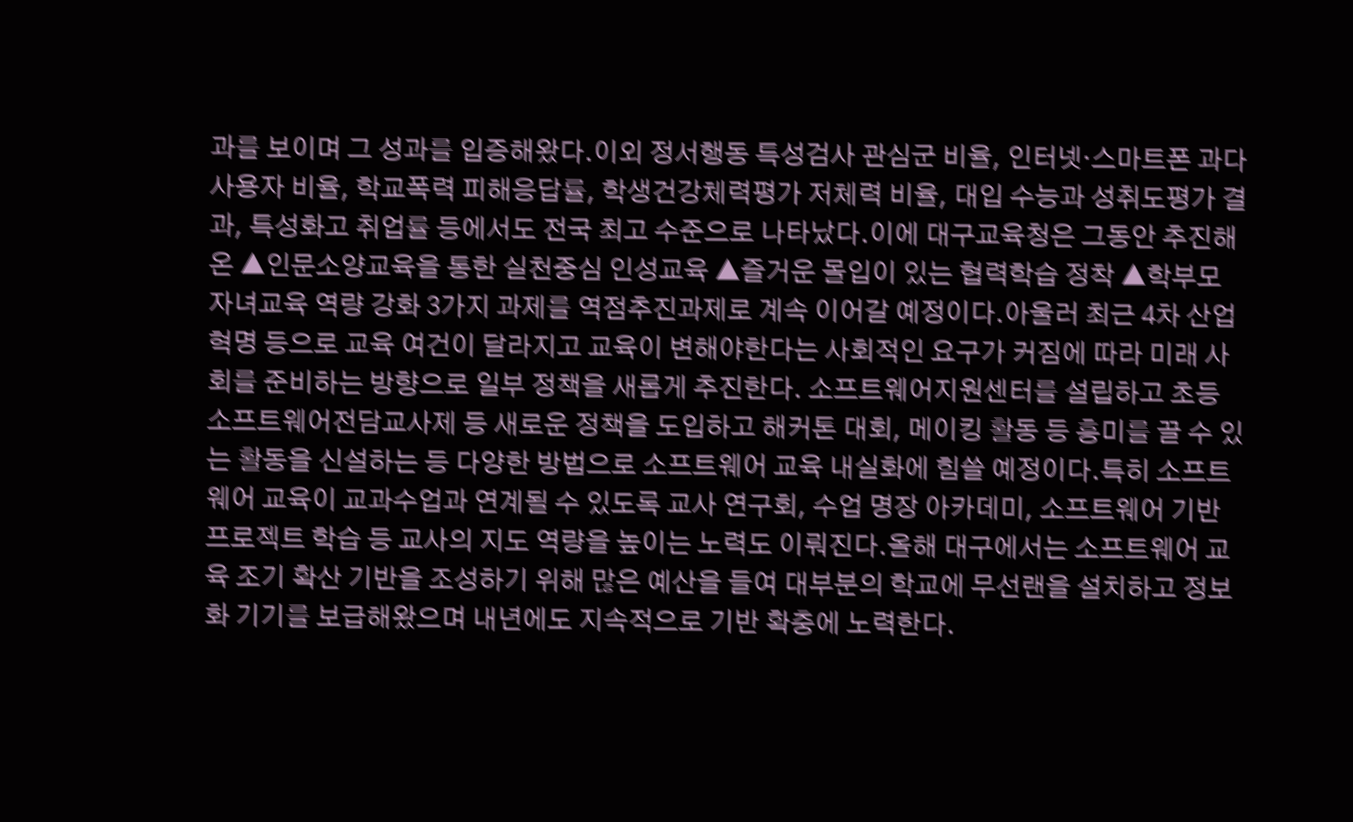과를 보이며 그 성과를 입증해왔다.이외 정서행동 특성검사 관심군 비율, 인터넷·스마트폰 과다 사용자 비율, 학교폭력 피해응답률, 학생건강체력평가 저체력 비율, 대입 수능과 성취도평가 결과, 특성화고 취업률 등에서도 전국 최고 수준으로 나타났다.이에 대구교육청은 그동안 추진해 온 ▲인문소양교육을 통한 실천중심 인성교육 ▲즐거운 몰입이 있는 협력학습 정착 ▲학부모 자녀교육 역량 강화 3가지 과제를 역점추진과제로 계속 이어갈 예정이다.아울러 최근 4차 산업혁명 등으로 교육 여건이 달라지고 교육이 변해야한다는 사회적인 요구가 커짐에 따라 미래 사회를 준비하는 방향으로 일부 정책을 새롭게 추진한다. 소프트웨어지원센터를 설립하고 초등 소프트웨어전담교사제 등 새로운 정책을 도입하고 해커톤 대회, 메이킹 활동 등 흥미를 끌 수 있는 활동을 신설하는 등 다양한 방법으로 소프트웨어 교육 내실화에 힘쓸 예정이다.특히 소프트웨어 교육이 교과수업과 연계될 수 있도록 교사 연구회, 수업 명장 아카데미, 소프트웨어 기반 프로젝트 학습 등 교사의 지도 역량을 높이는 노력도 이뤄진다.올해 대구에서는 소프트웨어 교육 조기 확산 기반을 조성하기 위해 많은 예산을 들여 대부분의 학교에 무선랜을 설치하고 정보화 기기를 보급해왔으며 내년에도 지속적으로 기반 확충에 노력한다.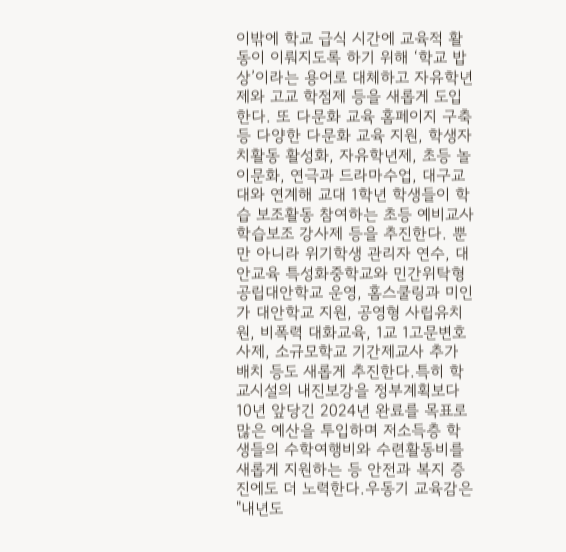이밖에 학교 급식 시간에 교육적 활동이 이뤄지도록 하기 위해 ‘학교 밥상’이라는 용어로 대체하고 자유학년제와 고교 학점제 등을 새롭게 도입한다. 또 다문화 교육 홈페이지 구축 등 다양한 다문화 교육 지원, 학생자치활동 활성화, 자유학년제, 초등 놀이문화, 연극과 드라마수업, 대구교대와 연계해 교대 1학년 학생들이 학습 보조활동 참여하는 초등 예비교사 학습보조 강사제 등을 추진한다. 뿐만 아니라 위기학생 관리자 연수, 대안교육 특성화중학교와 민간위탁형 공립대안학교 운영, 홈스쿨링과 미인가 대안학교 지원, 공영형 사립유치원, 비폭력 대화교육, 1교 1고문변호사제, 소규모학교 기간제교사 추가 배치 등도 새롭게 추진한다.특히 학교시설의 내진보강을 정부계획보다 10년 앞당긴 2024년 완료를 목표로 많은 예산을 투입하며 저소득층 학생들의 수학여행비와 수련활동비를 새롭게 지원하는 등 안전과 복지 증진에도 더 노력한다.우동기 교육감은 "내년도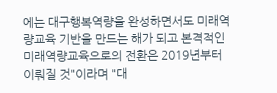에는 대구행복역량을 완성하면서도 미래역량교육 기반을 만드는 해가 되고 본격적인 미래역량교육으로의 전환은 2019년부터 이뤄질 것"이라며 "대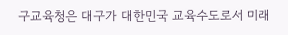구교육청은 대구가 대한민국 교육수도로서 미래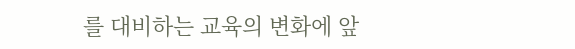를 대비하는 교육의 변화에 앞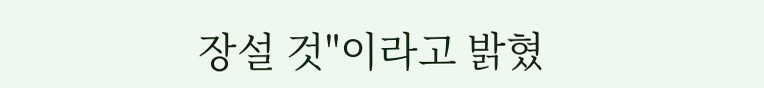장설 것"이라고 밝혔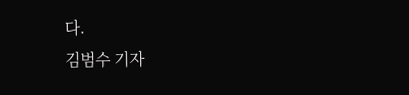다.
김범수 기자